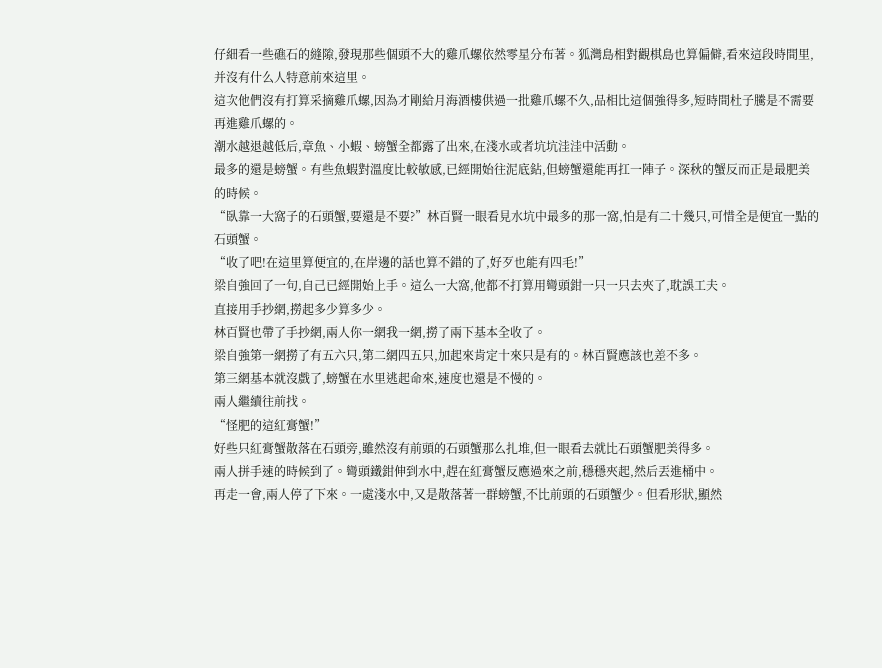仔細看一些礁石的縫隙,發現那些個頭不大的雞爪螺依然零星分布著。狐灣島相對觀棋島也算偏僻,看來這段時間里,并沒有什么人特意前來這里。
這次他們沒有打算采摘雞爪螺,因為才剛給月海酒樓供過一批雞爪螺不久,品相比這個強得多,短時間杜子騰是不需要再進雞爪螺的。
潮水越退越低后,章魚、小蝦、螃蟹全都露了出來,在淺水或者坑坑洼洼中活動。
最多的還是螃蟹。有些魚蝦對溫度比較敏感,已經開始往泥底鉆,但螃蟹還能再扛一陣子。深秋的蟹反而正是最肥美的時候。
“臥靠一大窩子的石頭蟹,要還是不要?”林百賢一眼看見水坑中最多的那一窩,怕是有二十幾只,可惜全是便宜一點的石頭蟹。
“收了吧!在這里算便宜的,在岸邊的話也算不錯的了,好歹也能有四毛!”
梁自強回了一句,自己已經開始上手。這么一大窩,他都不打算用彎頭鉗一只一只去夾了,耽誤工夫。
直接用手抄網,撈起多少算多少。
林百賢也帶了手抄網,兩人你一網我一網,撈了兩下基本全收了。
梁自強第一網撈了有五六只,第二網四五只,加起來肯定十來只是有的。林百賢應該也差不多。
第三網基本就沒戲了,螃蟹在水里逃起命來,速度也還是不慢的。
兩人繼續往前找。
“怪肥的這紅膏蟹!”
好些只紅膏蟹散落在石頭旁,雖然沒有前頭的石頭蟹那么扎堆,但一眼看去就比石頭蟹肥美得多。
兩人拼手速的時候到了。彎頭鐵鉗伸到水中,趕在紅膏蟹反應過來之前,穩穩夾起,然后丟進桶中。
再走一會,兩人停了下來。一處淺水中,又是散落著一群螃蟹,不比前頭的石頭蟹少。但看形狀,顯然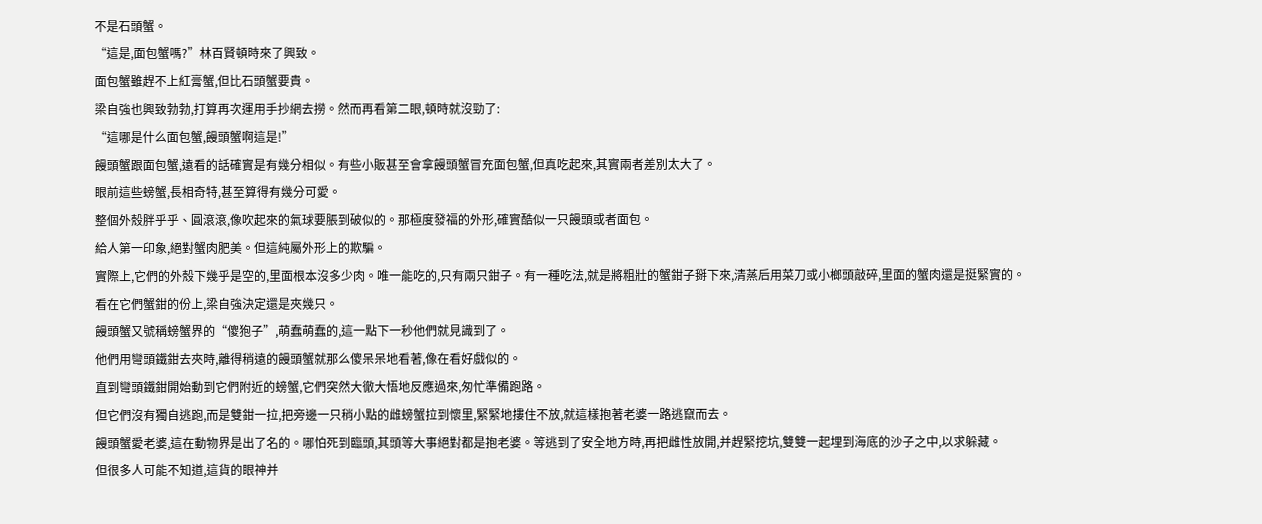不是石頭蟹。
“這是,面包蟹嗎?”林百賢頓時來了興致。
面包蟹雖趕不上紅膏蟹,但比石頭蟹要貴。
梁自強也興致勃勃,打算再次運用手抄網去撈。然而再看第二眼,頓時就沒勁了:
“這哪是什么面包蟹,饅頭蟹啊這是!”
饅頭蟹跟面包蟹,遠看的話確實是有幾分相似。有些小販甚至會拿饅頭蟹冒充面包蟹,但真吃起來,其實兩者差別太大了。
眼前這些螃蟹,長相奇特,甚至算得有幾分可愛。
整個外殼胖乎乎、圓滾滾,像吹起來的氣球要脹到破似的。那極度發福的外形,確實酷似一只饅頭或者面包。
給人第一印象,絕對蟹肉肥美。但這純屬外形上的欺騙。
實際上,它們的外殼下幾乎是空的,里面根本沒多少肉。唯一能吃的,只有兩只鉗子。有一種吃法,就是將粗壯的蟹鉗子掰下來,清蒸后用菜刀或小榔頭敲碎,里面的蟹肉還是挺緊實的。
看在它們蟹鉗的份上,梁自強決定還是夾幾只。
饅頭蟹又號稱螃蟹界的“傻狍子”,萌蠢萌蠢的,這一點下一秒他們就見識到了。
他們用彎頭鐵鉗去夾時,離得稍遠的饅頭蟹就那么傻呆呆地看著,像在看好戲似的。
直到彎頭鐵鉗開始動到它們附近的螃蟹,它們突然大徹大悟地反應過來,匆忙準備跑路。
但它們沒有獨自逃跑,而是雙鉗一拉,把旁邊一只稍小點的雌螃蟹拉到懷里,緊緊地摟住不放,就這樣抱著老婆一路逃竄而去。
饅頭蟹愛老婆,這在動物界是出了名的。哪怕死到臨頭,其頭等大事絕對都是抱老婆。等逃到了安全地方時,再把雌性放開,并趕緊挖坑,雙雙一起埋到海底的沙子之中,以求躲藏。
但很多人可能不知道,這貨的眼神并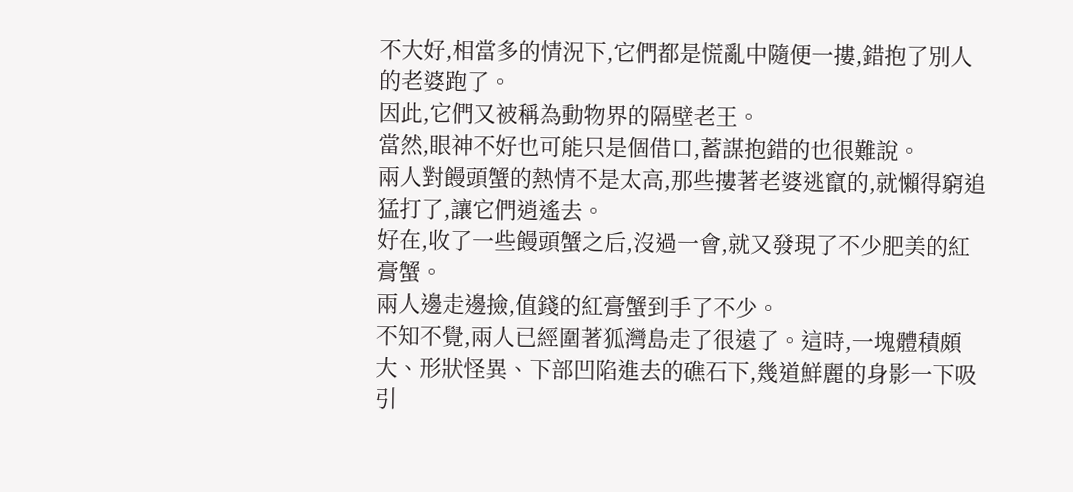不大好,相當多的情況下,它們都是慌亂中隨便一摟,錯抱了別人的老婆跑了。
因此,它們又被稱為動物界的隔壁老王。
當然,眼神不好也可能只是個借口,蓄謀抱錯的也很難說。
兩人對饅頭蟹的熱情不是太高,那些摟著老婆逃竄的,就懶得窮追猛打了,讓它們逍遙去。
好在,收了一些饅頭蟹之后,沒過一會,就又發現了不少肥美的紅膏蟹。
兩人邊走邊撿,值錢的紅膏蟹到手了不少。
不知不覺,兩人已經圍著狐灣島走了很遠了。這時,一塊體積頗大、形狀怪異、下部凹陷進去的礁石下,幾道鮮麗的身影一下吸引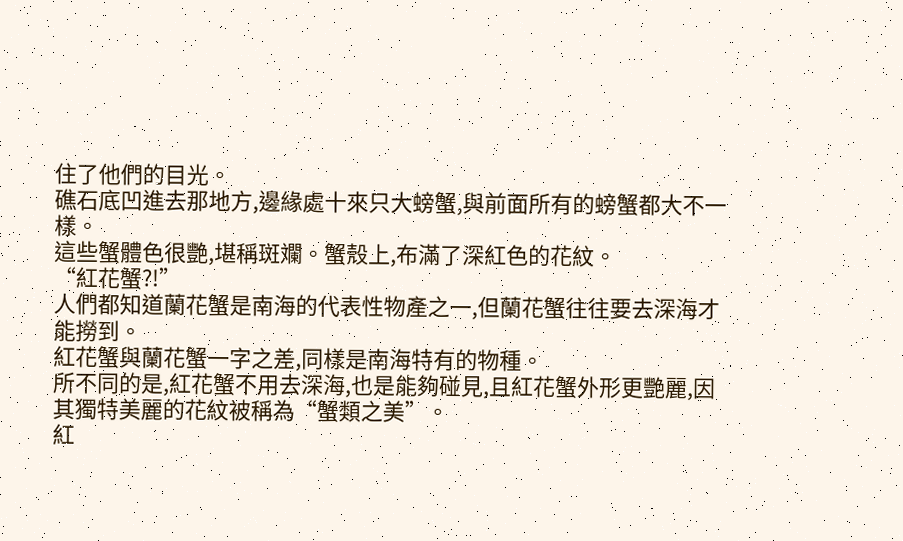住了他們的目光。
礁石底凹進去那地方,邊緣處十來只大螃蟹,與前面所有的螃蟹都大不一樣。
這些蟹體色很艷,堪稱斑斕。蟹殼上,布滿了深紅色的花紋。
“紅花蟹?!”
人們都知道蘭花蟹是南海的代表性物產之一,但蘭花蟹往往要去深海才能撈到。
紅花蟹與蘭花蟹一字之差,同樣是南海特有的物種。
所不同的是,紅花蟹不用去深海,也是能夠碰見,且紅花蟹外形更艷麗,因其獨特美麗的花紋被稱為“蟹類之美”。
紅